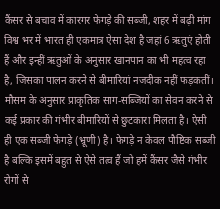कैंसर से बचाव में कारगर फेगड़े की सब्जी, शहर में बढ़ी मांग
विश्व भर में भारत ही एकमात्र ऐसा देश है जहां 6 ऋतुएं होती हैं और इन्हीं ऋतुओं के अनुसार खानपान का भी महत्व रहा है, जिसका पालन करने से बीमारियां नजदीक नहीं फड़कतीं। मौसम के अनुसार प्राकृतिक साग-सब्जियों का सेवन करने से कई प्रकार की गंभीर बीमारियों से छुटकारा मिलता है। ऐसी ही एक सब्जी फेगड़े (भ्रूणी) है। फेगड़े न केवल पौष्टिक सब्जी है बल्कि इसमें बहुत से ऐसे तत्व हैं जो हमें कैंसर जैसे गंभीर रोगों से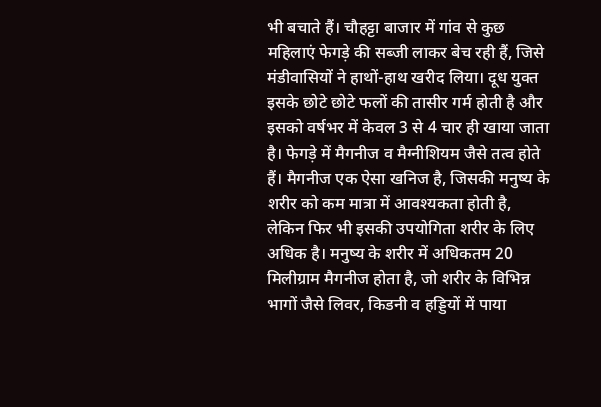भी बचाते हैं। चौहट्टा बाजार में गांव से कुछ महिलाएं फेगड़े की सब्जी लाकर बेच रही हैं, जिसे मंडीवासियों ने हाथों-हाथ खरीद लिया। दूध युक्त इसके छोटे छोटे फलों की तासीर गर्म होती है और इसको वर्षभर में केवल 3 से 4 चार ही खाया जाता है। फेगड़े में मैगनीज व मैग्नीशियम जैसे तत्व होते हैं। मैगनीज एक ऐसा खनिज है, जिसकी मनुष्य के शरीर को कम मात्रा में आवश्यकता होती है, लेकिन फिर भी इसकी उपयोगिता शरीर के लिए अधिक है। मनुष्य के शरीर में अधिकतम 20 मिलीग्राम मैगनीज होता है, जो शरीर के विभिन्न भागों जैसे लिवर, किडनी व हड्डियों में पाया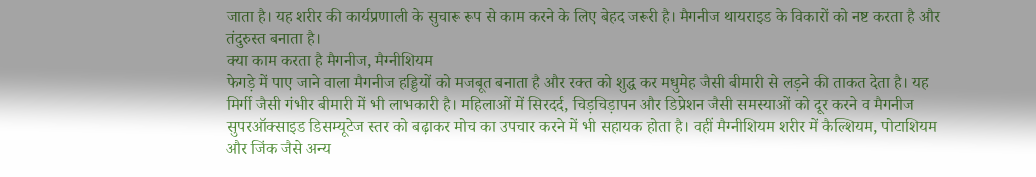जाता है। यह शरीर की कार्यप्रणाली के सुचारू रूप से काम करने के लिए बेहद जरूरी है। मैगनीज थायराइड के विकारों को नष्ट करता है और तंदुरुस्त बनाता है।
क्या काम करता है मैगनीज, मैग्नीशियम
फेगड़े में पाए जाने वाला मैगनीज हड्डियों को मजबूत बनाता है और रक्त को शुद्ध कर मधुमेह जैसी बीमारी से लड़ने की ताकत देता है। यह मिर्गी जैसी गंभीर बीमारी में भी लाभकारी है। महिलाओं में सिरदर्द, चिड़चिड़ापन और डिप्रेशन जैसी समस्याओं को दूर करने व मैगनीज सुपरऑक्साइड डिसम्यूटेज स्तर को बढ़ाकर मोच का उपचार करने में भी सहायक होता है। वहीं मैग्नीशियम शरीर में कैल्शियम, पोटाशियम और जिंक जैसे अन्य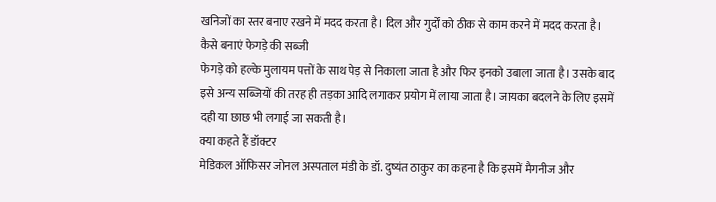खनिजों का स्तर बनाए रखने में मदद करता है। दिल और गुर्दों को ठीक से काम करने में मदद करता है।
कैसे बनाएं फेगड़े की सब्जी
फेगड़े को हल्के मुलायम पत्तों के साथ पेड़ से निकाला जाता है और फिर इनको उबाला जाता है। उसके बाद इसे अन्य सब्जियों की तरह ही तड़का आदि लगाकर प्रयोग में लाया जाता है। जायका बदलने के लिए इसमें दही या छाछ भी लगाई जा सकती है।
क्या कहते हैं डॉक्टर
मेडिकल ऑफिसर जोनल अस्पताल मंडी के डॉ. दुष्यंत ठाकुर का कहना है कि इसमें मैगनीज और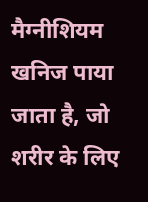मैग्नीशियम खनिज पाया जाता है, जो शरीर के लिए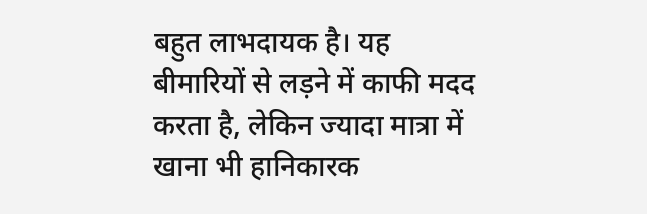बहुत लाभदायक है। यह बीमारियों से लड़ने में काफी मदद करता है, लेकिन ज्यादा मात्रा में खाना भी हानिकारक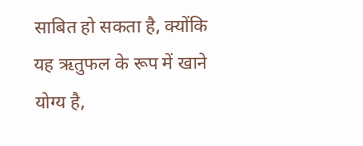साबित हो सकता है, क्योंकि यह ऋतुफल के रूप में खाने योग्य है,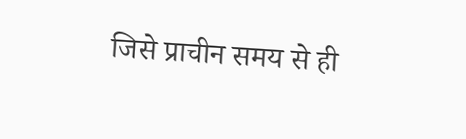जिसे प्राचीन समय से ही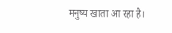मनुष्य खाता आ रहा है।